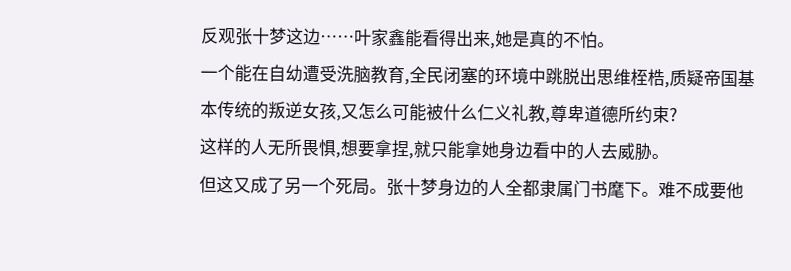反观张十梦这边……叶家鑫能看得出来,她是真的不怕。
一个能在自幼遭受洗脑教育,全民闭塞的环境中跳脱出思维桎梏,质疑帝国基本传统的叛逆女孩,又怎么可能被什么仁义礼教,尊卑道德所约束?
这样的人无所畏惧,想要拿捏,就只能拿她身边看中的人去威胁。
但这又成了另一个死局。张十梦身边的人全都隶属门书麾下。难不成要他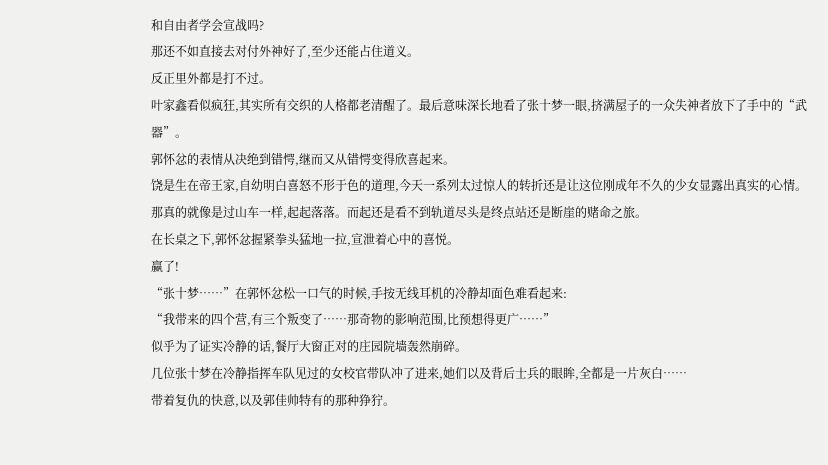和自由者学会宣战吗?
那还不如直接去对付外神好了,至少还能占住道义。
反正里外都是打不过。
叶家鑫看似疯狂,其实所有交织的人格都老清醒了。最后意味深长地看了张十梦一眼,挤满屋子的一众失神者放下了手中的“武器”。
郭怀忿的表情从决绝到错愕,继而又从错愕变得欣喜起来。
饶是生在帝王家,自幼明白喜怒不形于色的道理,今天一系列太过惊人的转折还是让这位刚成年不久的少女显露出真实的心情。
那真的就像是过山车一样,起起落落。而起还是看不到轨道尽头是终点站还是断崖的赌命之旅。
在长桌之下,郭怀忿握紧拳头猛地一拉,宣泄着心中的喜悦。
赢了!
“张十梦……”在郭怀忿松一口气的时候,手按无线耳机的冷静却面色难看起来:
“我带来的四个营,有三个叛变了……那奇物的影响范围,比预想得更广……”
似乎为了证实冷静的话,餐厅大窗正对的庄园院墙轰然崩碎。
几位张十梦在冷静指挥车队见过的女校官带队冲了进来,她们以及背后士兵的眼眸,全都是一片灰白……
带着复仇的快意,以及郭佳帅特有的那种狰狞。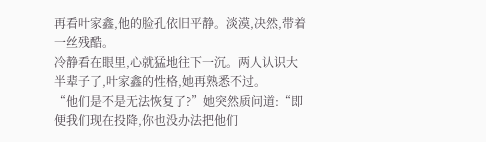再看叶家鑫,他的脸孔依旧平静。淡漠,决然,带着一丝残酷。
冷静看在眼里,心就猛地往下一沉。两人认识大半辈子了,叶家鑫的性格,她再熟悉不过。
“他们是不是无法恢复了?”她突然质问道:“即便我们现在投降,你也没办法把他们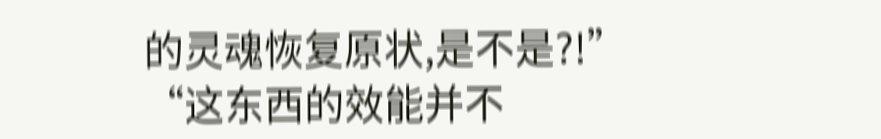的灵魂恢复原状,是不是?!”
“这东西的效能并不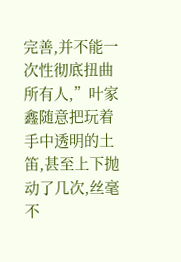完善,并不能一次性彻底扭曲所有人,”叶家鑫随意把玩着手中透明的土笛,甚至上下抛动了几次,丝毫不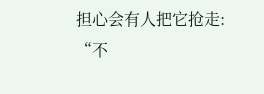担心会有人把它抢走:
“不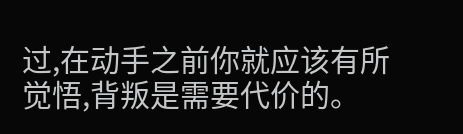过,在动手之前你就应该有所觉悟,背叛是需要代价的。